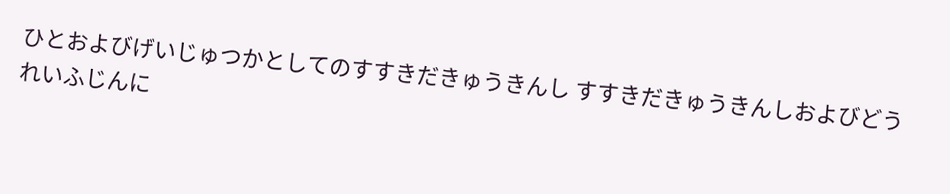ひとおよびげいじゅつかとしてのすすきだきゅうきんし すすきだきゅうきんしおよびどうれいふじんに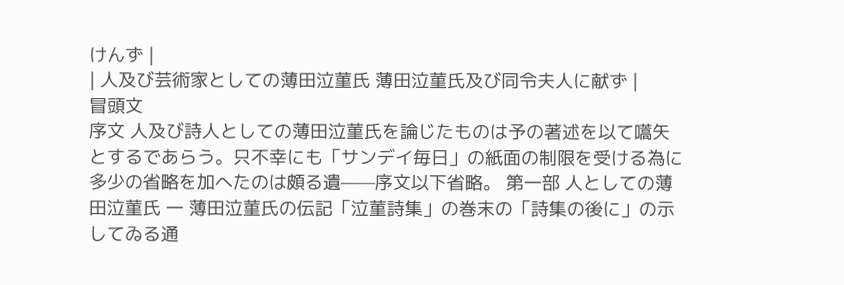けんず |
| 人及び芸術家としての薄田泣菫氏 薄田泣菫氏及び同令夫人に献ず |
冒頭文
序文 人及び詩人としての薄田泣菫氏を論じたものは予の著述を以て嚆矢とするであらう。只不幸にも「サンデイ毎日」の紙面の制限を受ける為に多少の省略を加へたのは頗る遺——序文以下省略。 第一部 人としての薄田泣菫氏 一 薄田泣菫氏の伝記「泣菫詩集」の巻末の「詩集の後に」の示してゐる通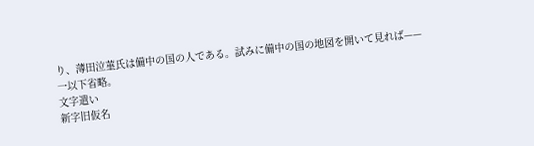り、薄田泣菫氏は備中の国の人である。試みに備中の国の地図を開いて見れば——一以下省略。
文字遣い
新字旧仮名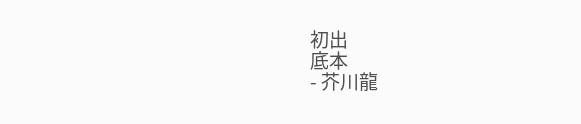初出
底本
- 芥川龍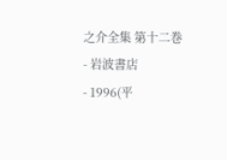之介全集 第十二巻
- 岩波書店
- 1996(平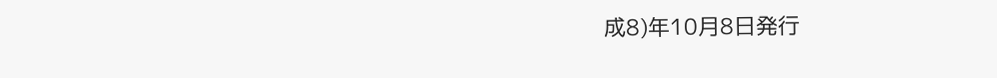成8)年10月8日発行